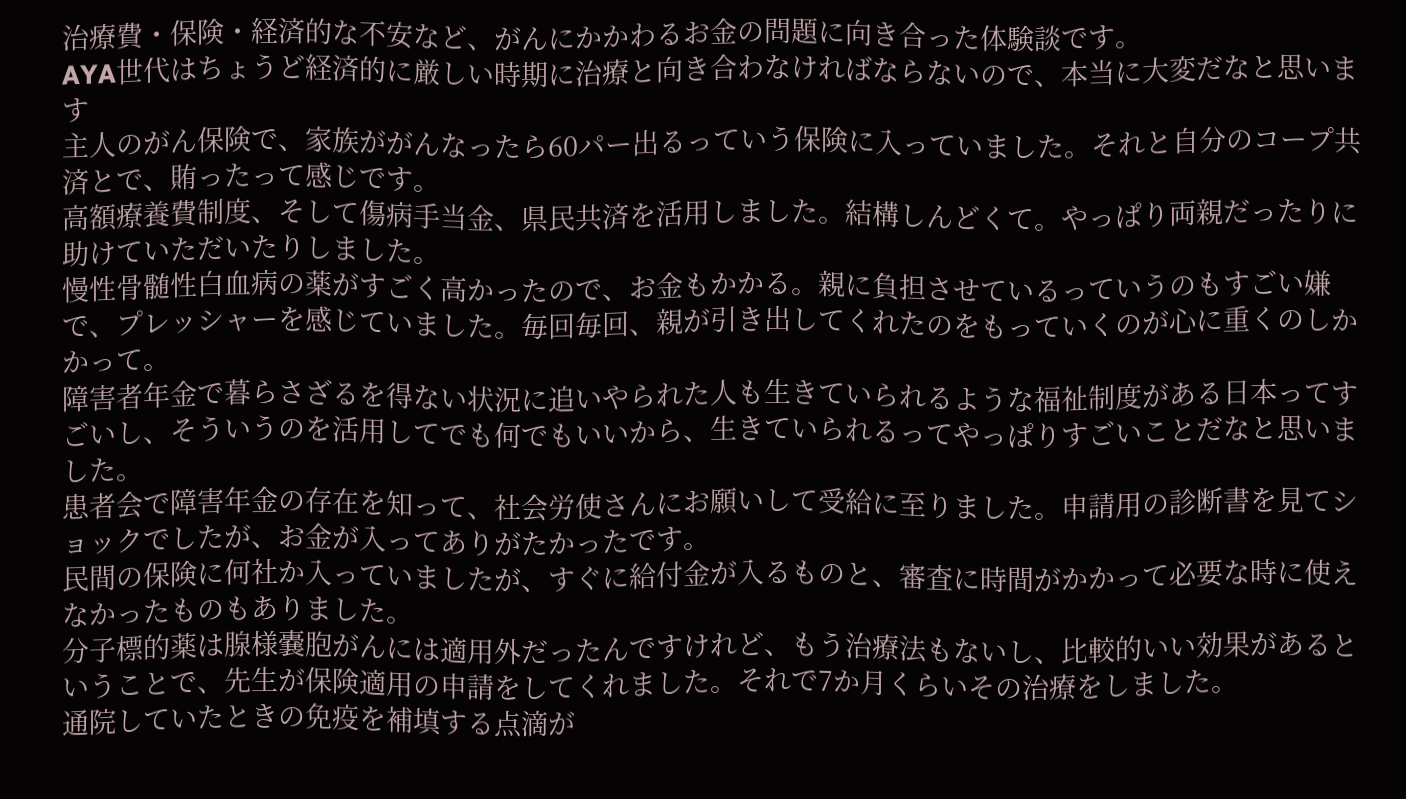治療費・保険・経済的な不安など、がんにかかわるお金の問題に向き合った体験談です。
AYA世代はちょうど経済的に厳しい時期に治療と向き合わなければならないので、本当に大変だなと思います
主人のがん保険で、家族ががんなったら60パー出るっていう保険に入っていました。それと自分のコープ共済とで、賄ったって感じです。
高額療養費制度、そして傷病手当金、県民共済を活用しました。結構しんどくて。やっぱり両親だったりに助けていただいたりしました。
慢性骨髄性白血病の薬がすごく高かったので、お金もかかる。親に負担させているっていうのもすごい嫌で、プレッシャーを感じていました。毎回毎回、親が引き出してくれたのをもっていくのが心に重くのしかかって。
障害者年金で暮らさざるを得ない状況に追いやられた人も生きていられるような福祉制度がある日本ってすごいし、そういうのを活用してでも何でもいいから、生きていられるってやっぱりすごいことだなと思いました。
患者会で障害年金の存在を知って、社会労使さんにお願いして受給に至りました。申請用の診断書を見てショックでしたが、お金が入ってありがたかったです。
民間の保険に何社か入っていましたが、すぐに給付金が入るものと、審査に時間がかかって必要な時に使えなかったものもありました。
分子標的薬は腺様嚢胞がんには適用外だったんですけれど、もう治療法もないし、比較的いい効果があるということで、先生が保険適用の申請をしてくれました。それで7か月くらいその治療をしました。
通院していたときの免疫を補填する点滴が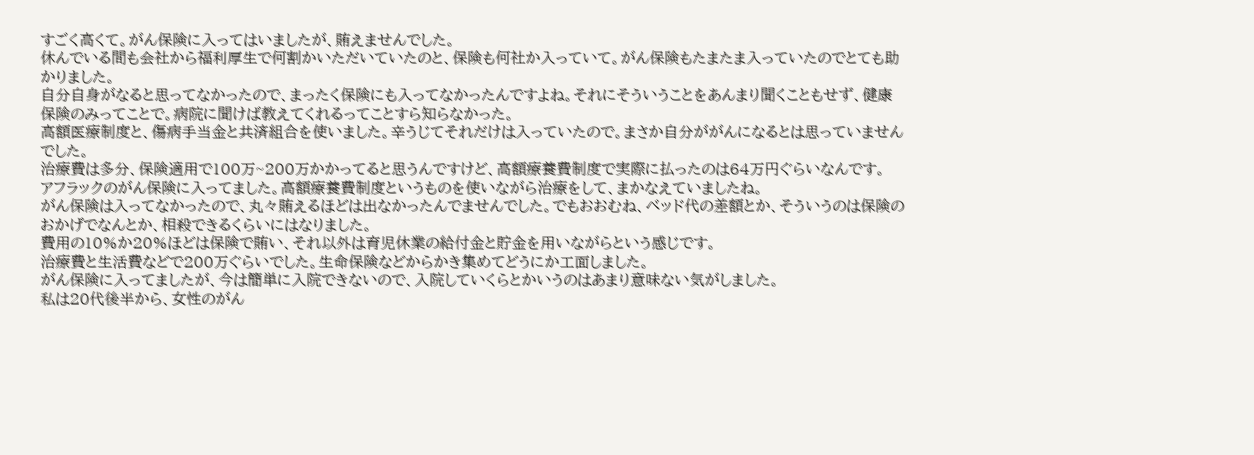すごく高くて。がん保険に入ってはいましたが、賄えませんでした。
休んでいる間も会社から福利厚生で何割かいただいていたのと、保険も何社か入っていて。がん保険もたまたま入っていたのでとても助かりました。
自分自身がなると思ってなかったので、まったく保険にも入ってなかったんですよね。それにそういうことをあんまり聞くこともせず、健康保険のみってことで。病院に聞けば教えてくれるってことすら知らなかった。
高額医療制度と、傷病手当金と共済組合を使いました。辛うじてそれだけは入っていたので。まさか自分ががんになるとは思っていませんでした。
治療費は多分、保険適用で100万~200万かかってると思うんですけど、高額療養費制度で実際に払ったのは64万円ぐらいなんです。
アフラックのがん保険に入ってました。高額療養費制度というものを使いながら治療をして、まかなえていましたね。
がん保険は入ってなかったので、丸々賄えるほどは出なかったんでませんでした。でもおおむね、ベッド代の差額とか、そういうのは保険のおかげでなんとか、相殺できるくらいにはなりました。
費用の10%か20%ほどは保険で賄い、それ以外は育児休業の給付金と貯金を用いながらという感じです。
治療費と生活費などで200万ぐらいでした。生命保険などからかき集めてどうにか工面しました。
がん保険に入ってましたが、今は簡単に入院できないので、入院していくらとかいうのはあまり意味ない気がしました。
私は20代後半から、女性のがん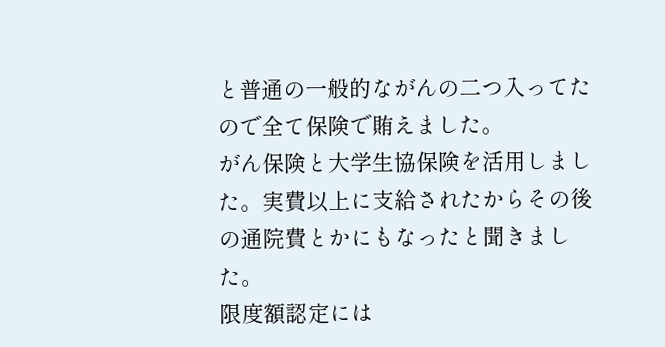と普通の一般的ながんの二つ入ってたので全て保険で賄えました。
がん保険と大学生協保険を活用しました。実費以上に支給されたからその後の通院費とかにもなったと聞きました。
限度額認定には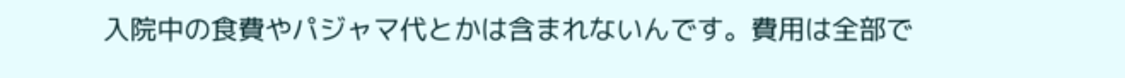入院中の食費やパジャマ代とかは含まれないんです。費用は全部で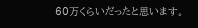60万くらいだったと思います。